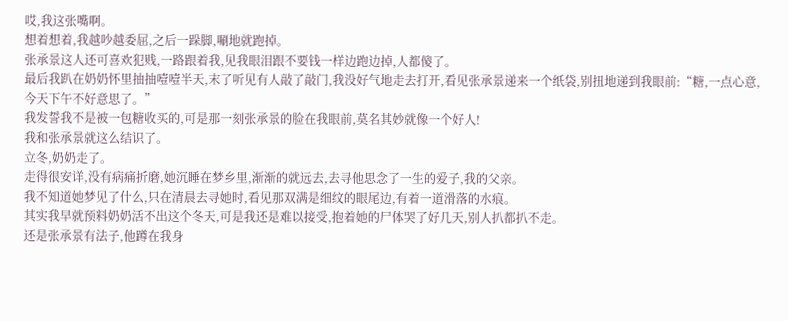哎,我这张嘴啊。
想着想着,我越吵越委屈,之后一跺脚,唰地就跑掉。
张承景这人还可喜欢犯贱,一路跟着我,见我眼泪跟不要钱一样边跑边掉,人都傻了。
最后我趴在奶奶怀里抽抽噎噎半天,末了听见有人敲了敲门,我没好气地走去打开,看见张承景递来一个纸袋,别扭地递到我眼前:“糖,一点心意,今天下午不好意思了。”
我发誓我不是被一包糖收买的,可是那一刻张承景的脸在我眼前,莫名其妙就像一个好人!
我和张承景就这么结识了。
立冬,奶奶走了。
走得很安详,没有病痛折磨,她沉睡在梦乡里,渐渐的就远去,去寻他思念了一生的爱子,我的父亲。
我不知道她梦见了什么,只在清晨去寻她时,看见那双满是细纹的眼尾边,有着一道滑落的水痕。
其实我早就预料奶奶活不出这个冬天,可是我还是难以接受,抱着她的尸体哭了好几天,别人扒都扒不走。
还是张承景有法子,他蹲在我身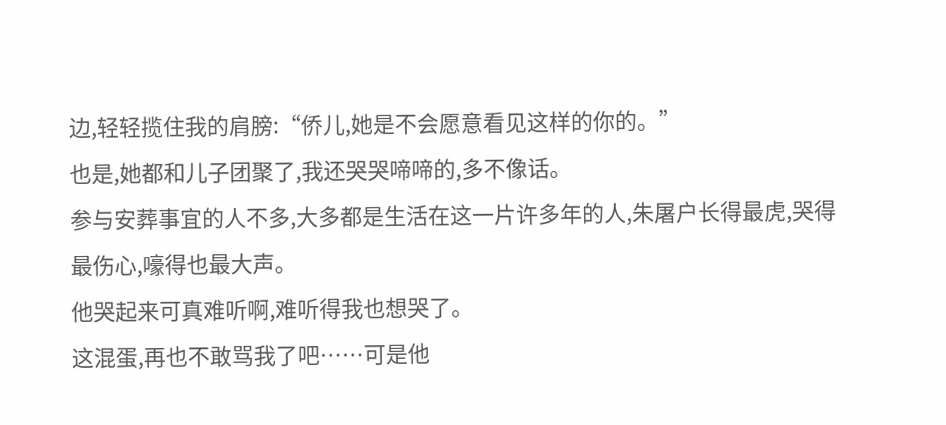边,轻轻揽住我的肩膀:“侨儿,她是不会愿意看见这样的你的。”
也是,她都和儿子团聚了,我还哭哭啼啼的,多不像话。
参与安葬事宜的人不多,大多都是生活在这一片许多年的人,朱屠户长得最虎,哭得最伤心,嚎得也最大声。
他哭起来可真难听啊,难听得我也想哭了。
这混蛋,再也不敢骂我了吧……可是他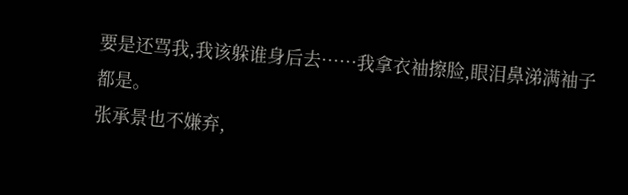要是还骂我,我该躲谁身后去……我拿衣袖擦脸,眼泪鼻涕满袖子都是。
张承景也不嫌弃,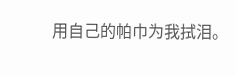用自己的帕巾为我拭泪。